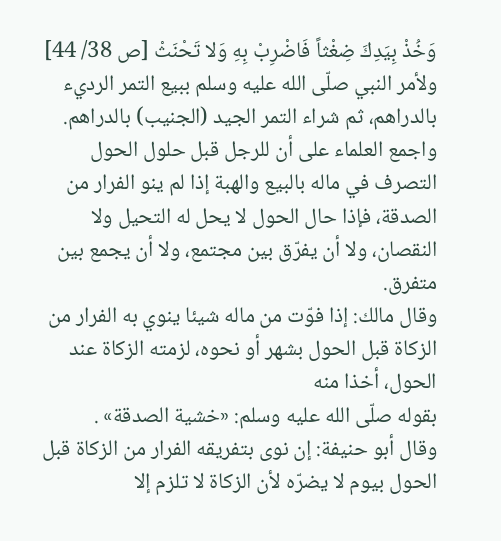وَخُذْ بِيَدِكَ ضِغْثاً فَاضْرِبْ بِهِ وَلا تَحْنَثْ [ص 38/ 44] ولأمر النبي صلّى الله عليه وسلم ببيع التمر الرديء بالدراهم، ثم شراء التمر الجيد (الجنيب) بالدراهم.
واجمع العلماء على أن للرجل قبل حلول الحول التصرف في ماله بالبيع والهبة إذا لم ينو الفرار من الصدقة، فإذا حال الحول لا يحل له التحيل ولا النقصان، ولا أن يفرّق بين مجتمع، ولا أن يجمع بين متفرق.
وقال مالك: إذا فوّت من ماله شيئا ينوي به الفرار من الزكاة قبل الحول بشهر أو نحوه، لزمته الزكاة عند الحول، أخذا منه
بقوله صلّى الله عليه وسلم: «خشية الصدقة» .
وقال أبو حنيفة: إن نوى بتفريقه الفرار من الزكاة قبل الحول بيوم لا يضرّه لأن الزكاة لا تلزم إلا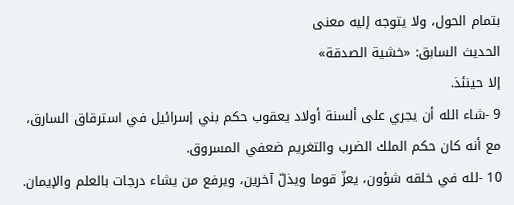بتمام الحول، ولا يتوجه إليه معنى
الحديث السابق: «خشية الصدقة»
إلا حينئذ.
9 -شاء الله أن يجري على ألسنة أولاد يعقوب حكم بني إسرائيل في استرقاق السارق، مع أنه كان حكم الملك الضرب والتغريم ضعفي المسروق.
10 -لله في خلقه شؤون، يعزّ قوما ويذلّ آخرين، ويرفع من يشاء درجات بالعلم والإيمان.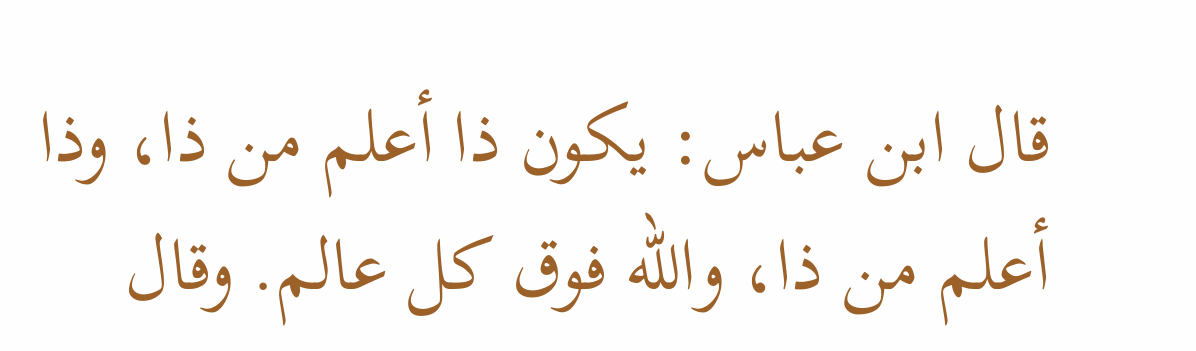قال ابن عباس: يكون ذا أعلم من ذا، وذا أعلم من ذا، والله فوق كل عالم. وقال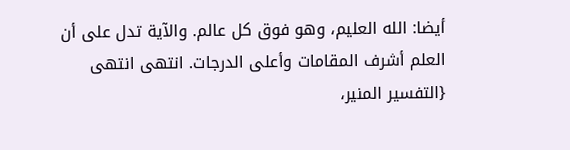أيضا: الله العليم، وهو فوق كل عالم. والآية تدل على أن العلم أشرف المقامات وأعلى الدرجات. انتهى انتهى {التفسير المنير،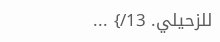للزحيلي. 13/} ...